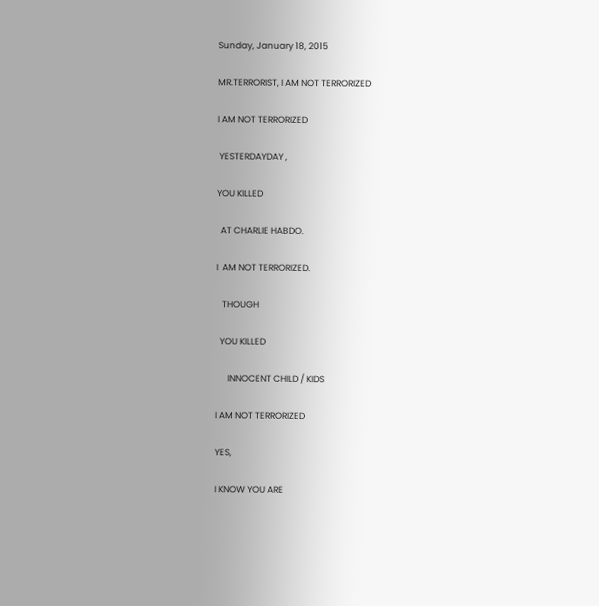Sunday, January 18, 2015

MR.TERRORIST, I AM NOT TERRORIZED

I AM NOT TERRORIZED

 YESTERDAYDAY ,

YOU KILLED

  AT CHARLIE HABDO.

I  AM NOT TERRORIZED.

   THOUGH

  YOU KILLED

      INNOCENT CHILD / KIDS

I AM NOT TERRORIZED

YES,

I KNOW YOU ARE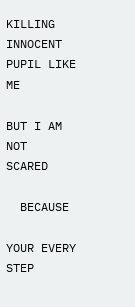KILLING INNOCENT PUPIL LIKE ME

BUT I AM NOT  SCARED

  BECAUSE

YOUR EVERY STEP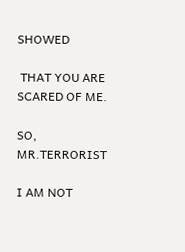SHOWED

 THAT YOU ARE SCARED OF ME.

SO, MR.TERRORIST

I AM NOT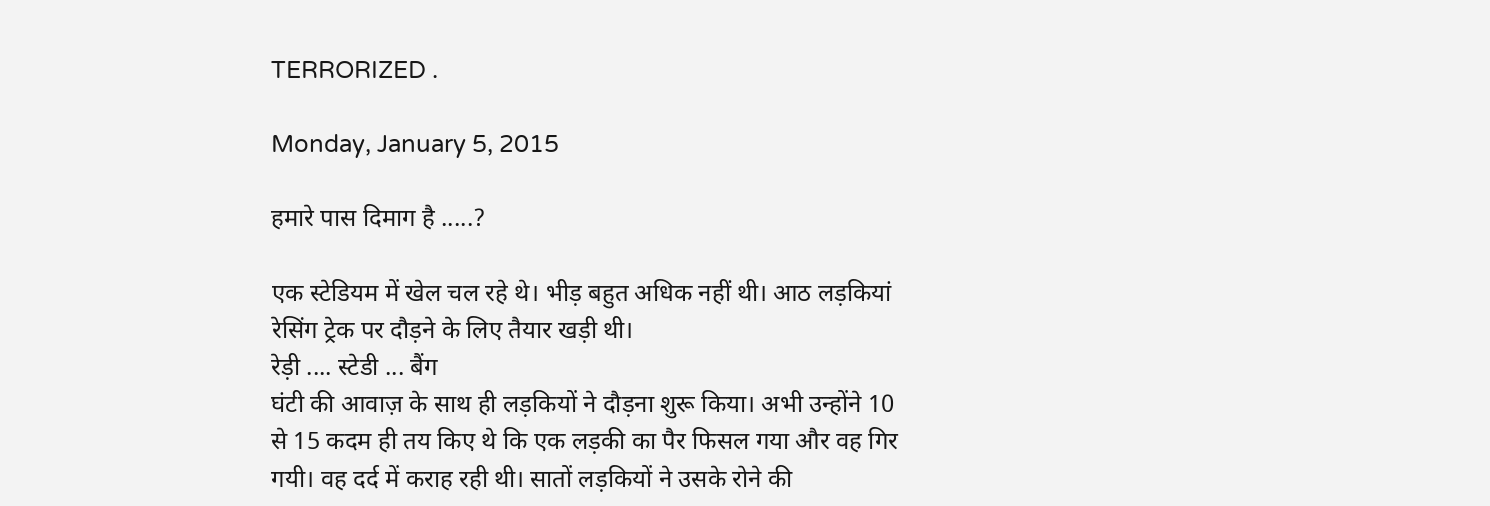TERRORIZED .

Monday, January 5, 2015

हमारे पास दिमाग है .....?

एक स्टेडियम में खेल चल रहे थे। भीड़ बहुत अधिक नहीं थी। आठ लड़कियां रेसिंग ट्रेक पर दौड़ने के लिए तैयार खड़ी थी।
रेड़ी .... स्टेडी ... बैंग
घंटी की आवाज़ के साथ ही लड़कियों ने दौड़ना शुरू किया। अभी उन्होंने 10 से 15 कदम ही तय किए थे कि एक लड़की का पैर फिसल गया और वह गिर गयी। वह दर्द में कराह रही थी। सातों लड़कियों ने उसके रोने की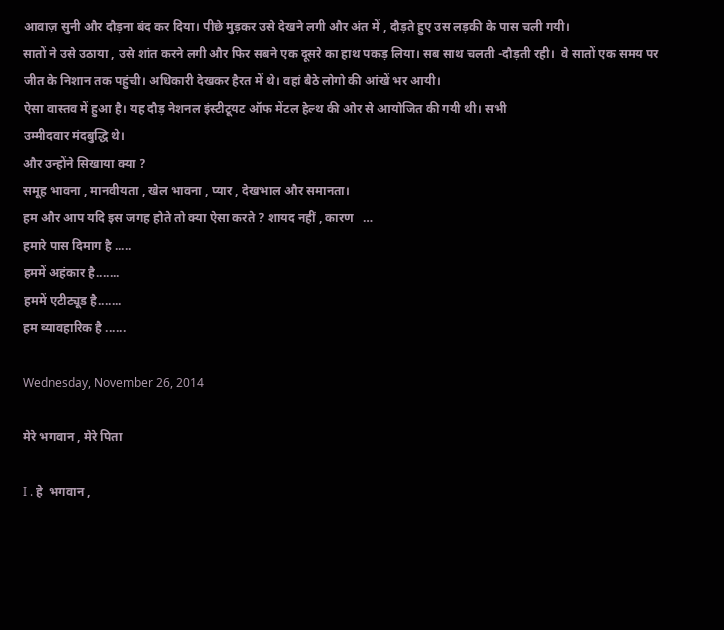आवाज़ सुनी और दौड़ना बंद कर दिया। पीछे मुड़कर उसे देखने लगी और अंत में , दौड़ते हुए उस लड़की के पास चली गयी।
सातों ने उसे उठाया , उसे शांत करने लगी और फिर सबने एक दूसरे का हाथ पकड़ लिया। सब साथ चलती -दौड़ती रही।  वे सातों एक समय पर जीत के निशान तक पहुंची। अधिकारी देखकर हैरत में थे। वहां बैठे लोगो की आंखें भर आयी।
ऐसा वास्तव में हुआ है। यह दौड़ नेशनल इंस्टीटूयट ऑफ मेंटल हेल्थ की ओर से आयोजित की गयी थी। सभी
उम्मीदवार मंदबुद्धि थे।
और उन्होंने सिखाया क्या ?
समूह भावना , मानवीयता , खेल भावना , प्यार , देखभाल और समानता।
हम और आप यदि इस जगह होते तो क्या ऐसा करते ? शायद नहीं , कारण   …
हमारे पास दिमाग है .....
हममें अहंकार है.......
हममें एटीट्यूड है.......
हम व्यावहारिक है ......

Wednesday, November 26, 2014

मेरे भगवान , मेरे पिता

I . हे  भगवान ,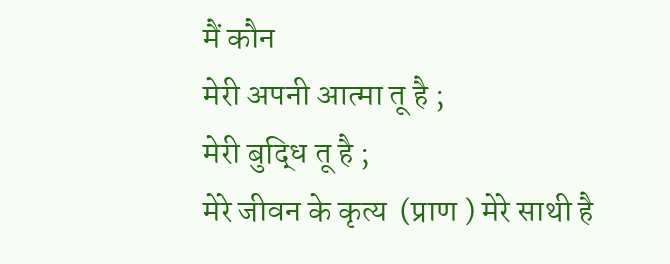मैं कौन
मेरी अपनी आत्मा तू है ;
मेरी बुद्धि तू है ;
मेरे जीवन के कृत्य  (प्राण ) मेरे साथी है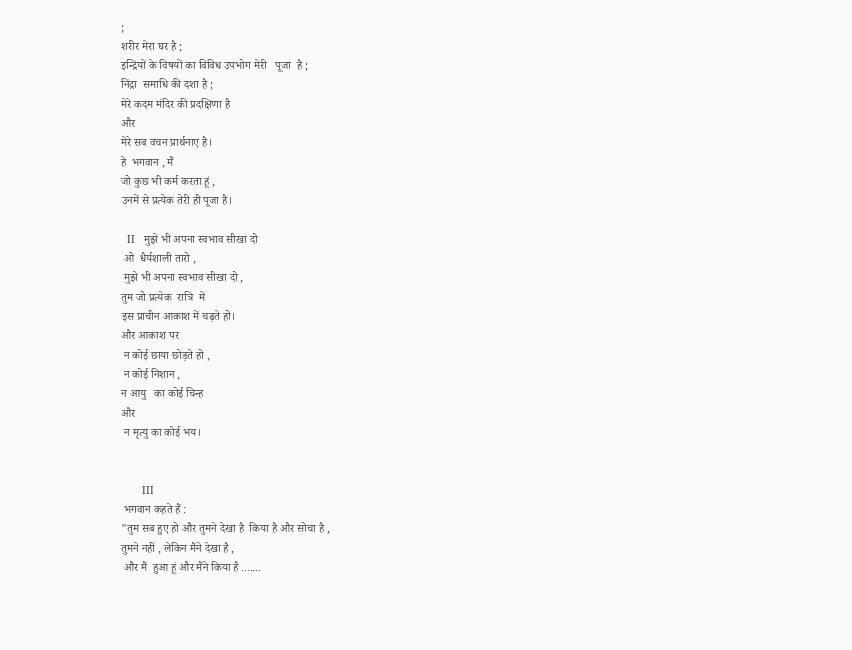;
शरीर मेरा घर है ;
इन्द्रियों के विषयों का विविध उपभोग मेरी   पूजा  है ;
निंद्रा  समाधि की दशा है ;
मेरे कदम मंदिर की प्रदक्षिणा है
और
मेरे सब वचन प्रार्थनाए है।
हे  भगवान , मैं
जो कुछ भी कर्म करता हूं ,
उनमें से प्रत्येक तेरी ही पूजा है।

  II   मुझे भी अपना स्वभाव सीखा दो
 ओ  धैर्यशाली तारो ,
 मुझे भी अपना स्वभाव सीखा दो ,
तुम जो प्रत्येक  रात्रि  में
इस प्राचीन आकाश में चढ़ते हो।
और आकाश पर
 न कोई छाया छोड़ते हो ,
 न कोई निशान ,
न आयु   का कोई चिन्ह
और
 न मृत्यु का कोई भय।


       III
 भगवान कहते हैं :
"तुम सब हुए हो और तुमने देखा है  किया है और सोचा है ,
तुमने नहीं , लेकिन मैंने देखा है ,
 और मैं  हुआ हूं और मैंने किया है .......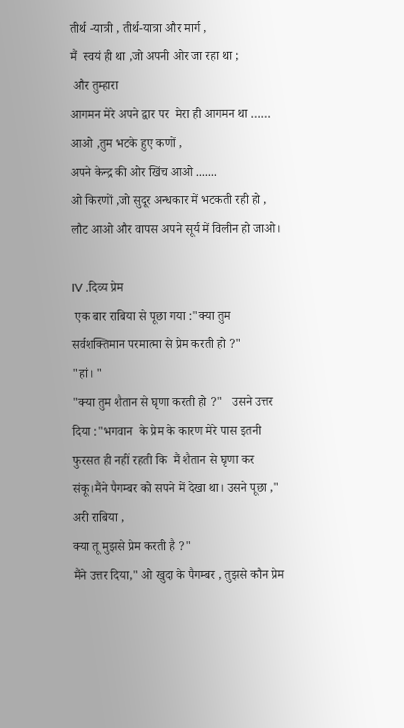तीर्थ -यात्री , तीर्थ-यात्रा और मार्ग ,
मैं  स्वयं ही था ,जो अपनी ओर जा रहा था ;
 और तुम्हारा
आगमन मेरे अपने द्वार पर  मेरा ही आगमन था ……
आओ ,तुम भटके हुए कणों ,
अपने केन्द्र की ओर खिंच आओ .......
ओ किरणों ,जो सुदूर अन्धकार में भटकती रही हो ,
लौट आओ और वापस अपने सूर्य में विलीन हो जाओ।

IV .दिव्य प्रेम
 एक बार राबिया से पूछा गया :"क्या तुम सर्वशक्तिमान परमात्मा से प्रेम करती हो ?"
"हां। "
"क्या तुम शैतान से घृणा करती हो ?"   उसने उत्तर दिया :"भगवान  के प्रेम के कारण मेरे पास इतनी फुरसत ही नहीं रहती कि  मैं शैतान से घृणा कर संकू।मैंने पैगम्बर को सपने में देखा था। उसने पूछा ," अरी राबिया ,
क्या तू मुझसे प्रेम करती है ?"
मैंने उत्तर दिया," ओ खुदा के पैगम्बर , तुझसे कौन प्रेम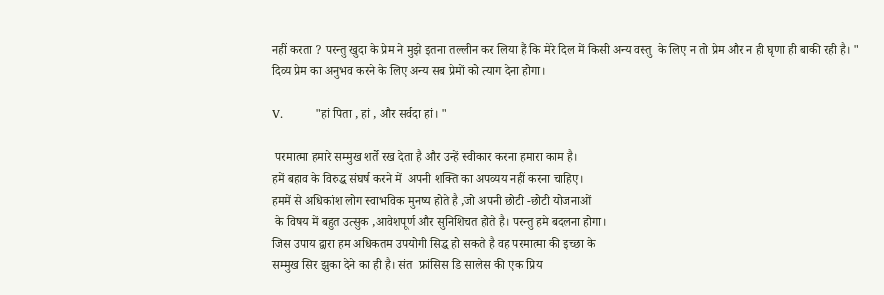नहीं करता ? परन्तु खुदा के प्रेम ने मुझे इतना तल्लीन कर लिया हैं कि मेरे दिल में किसी अन्य वस्तु  के लिए न तो प्रेम और न ही घृणा ही बाकी रही है। "
दिव्य प्रेम का अनुभव करने के लिए अन्य सब प्रेमों को त्याग देना होगा।

V.        "हां पिता , हां , और सर्वदा हां। "

 परमात्मा हमारे सम्मुख शर्ते रख देता है और उन्हें स्वीकार करना हमारा काम है।
हमें बहाव के विरुद्ध संघर्ष करने में  अपनी शक्ति का अपव्यय नहीं करना चाहिए।
हममें से अधिकांश लोग स्वाभविक मुनष्य होते है ,जो अपनी छोटी -छोटी योजनाओं
 के विषय में बहुत उत्सुक ,आवेशपूर्ण और सुनिशिचत होते है। परन्तु हमे बदलना होगा।
जिस उपाय द्वारा हम अधिकतम उपयोगी सिद्ध हो सकते है वह परमात्मा की इच्छा के
सम्मुख सिर झुका देने का ही है। संत  फ्रांसिस डि सालेस की एक प्रिय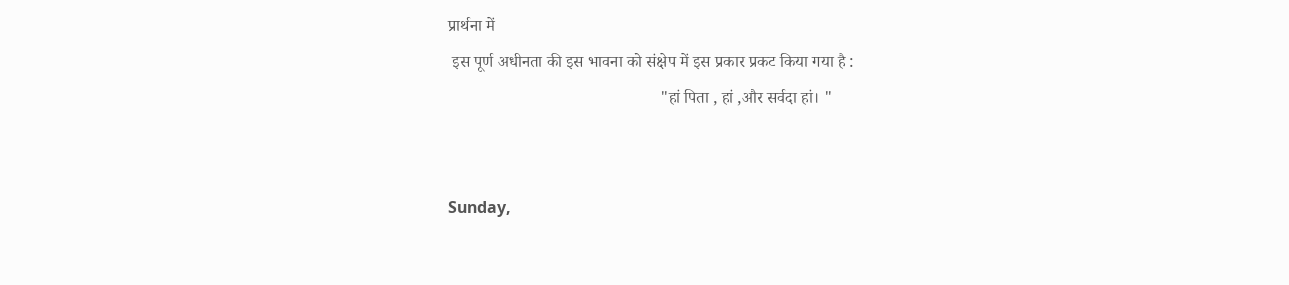प्रार्थना में
 इस पूर्ण अधीनता की इस भावना को संक्षेप में इस प्रकार प्रकट किया गया है :
                                                   "हां पिता , हां ,और सर्वदा हां। "


Sunday,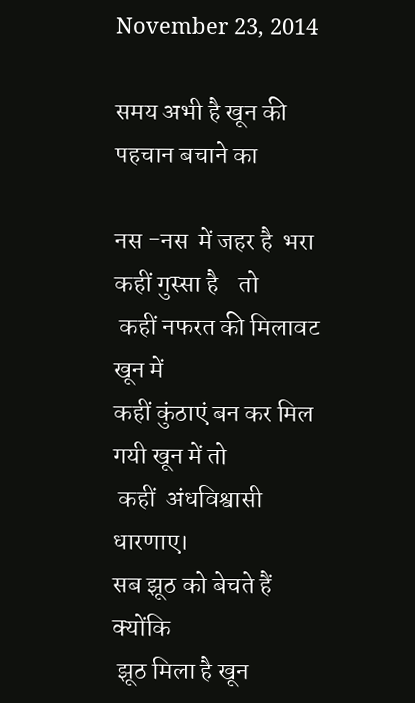November 23, 2014

समय अभी है खून की पहचान बचाने का

नस -नस  में जहर है  भरा
कहीं गुस्सा है    तो
 कहीं नफरत की मिलावट खून में
कहीं कुंठाएं बन कर मिल गयी खून में तो
 कहीं  अंधविश्वासी धारणाए।
सब झूठ को बेचते हैं क्योंकि
 झूठ मिला है खून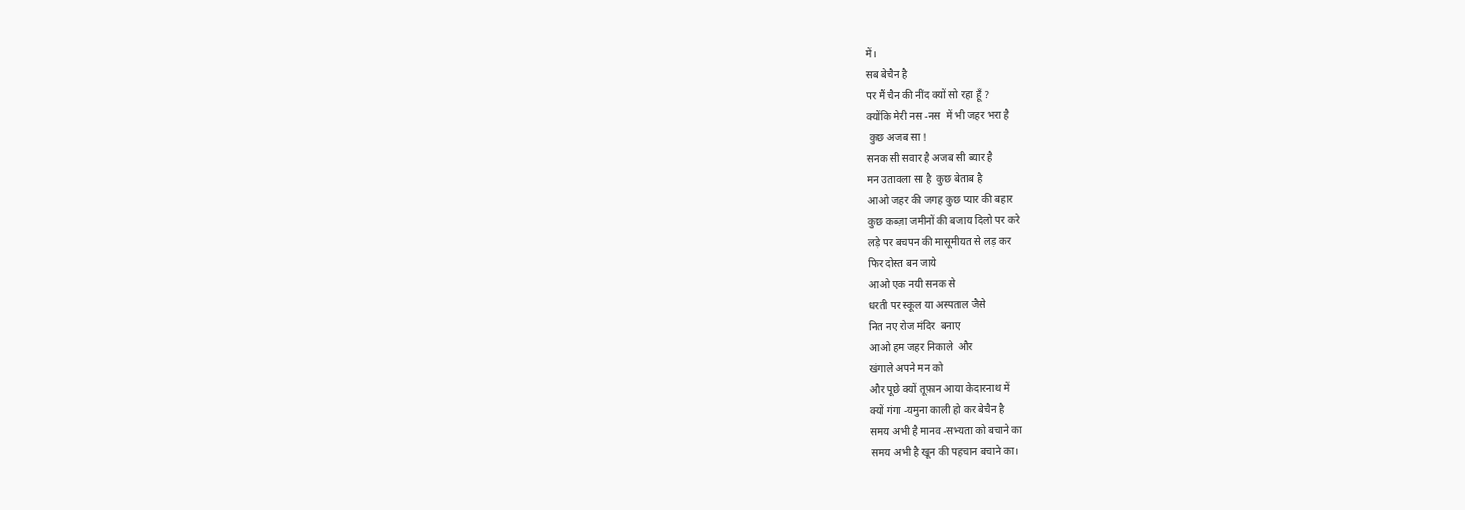में।
सब बेचैन है
पर मैं चैन की नींद क्यों सो रहा हूँ ?
क्योंकि मेरी नस -नस  में भी जहर भरा है
 कुछ अजब सा !
सनक सी सवार है अजब सी ब्यार है
मन उतावला सा है  कुछ बेताब है
आओ जहर की जगह कुछ प्यार की बहार
कुछ कब्ज़ा जमीनों की बजाय दिलो पर करे
लड़े पर बचपन की मासूमीयत से लड़ कर
फिर दोस्त बन जाये
आओ एक नयी सनक से
धरती पर स्कूल या अस्पताल जैसे
नित नए रोज मंदिर  बनाए
आओ हम जहर निकाले  और
खंगाले अपने मन को
और पूछे क्यों तूफ़ान आया केदारनाथ में
क्यों गंगा -यमुना काली हो कर बेचैन है
समय अभी है मानव -सभ्यता को बचाने का
समय अभी है खून की पहचान बचाने का।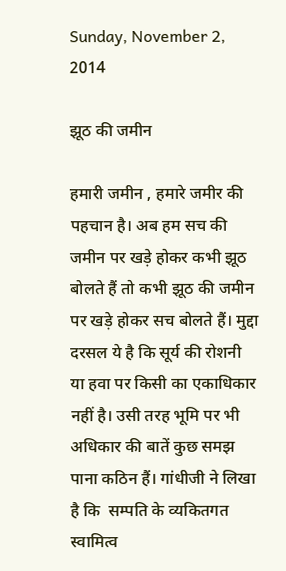Sunday, November 2, 2014

झूठ की जमीन

हमारी जमीन , हमारे जमीर की पहचान है। अब हम सच की जमीन पर खड़े होकर कभी झूठ बोलते हैं तो कभी झूठ की जमीन पर खड़े होकर सच बोलते हैं। मुद्दा दरसल ये है कि सूर्य की रोशनी या हवा पर किसी का एकाधिकार नहीं है। उसी तरह भूमि पर भी अधिकार की बातें कुछ समझ पाना कठिन हैं। गांधीजी ने लिखा है कि  सम्पति के व्यकितगत स्वामित्व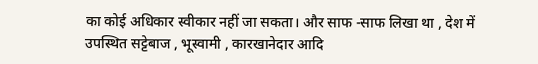का कोई अधिकार स्वीकार नहीं जा सकता। और साफ -साफ लिखा था , देश में उपस्थित सट्टेबाज , भूस्वामी , कारखानेदार आदि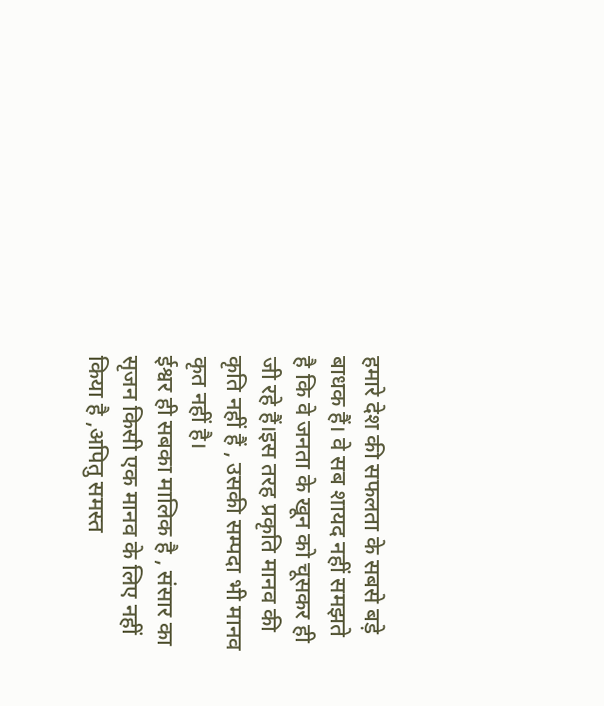हमारे देश की सफलता के सबसे बड़े बाधक हैं। वे सब शायद नहीं समझते है कि वे जनता के खून को चूसकर ही जी रहे हैं।इस तरह प्रकृति मानव की कृति नहीं हैं , उसकी सम्पदा भी मानव कृत नहीं है।
ईश्वर ही सबका मालिक है , संसार का सृजन किसी एक मानव के लिए नहीं किया है ,अपितु समस्त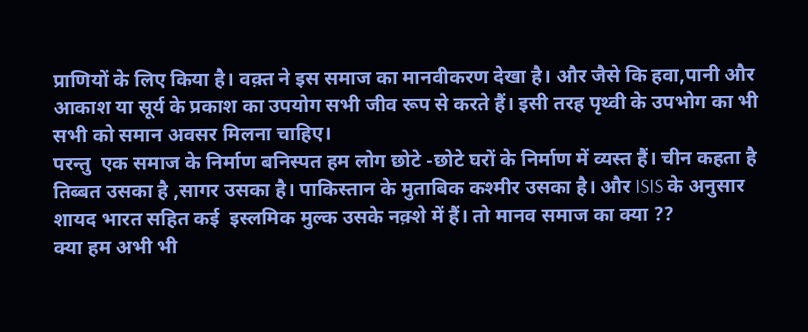प्राणियों के लिए किया है। वक़्त ने इस समाज का मानवीकरण देखा है। और जैसे कि हवा,पानी और आकाश या सूर्य के प्रकाश का उपयोग सभी जीव रूप से करते हैं। इसी तरह पृथ्वी के उपभोग का भी सभी को समान अवसर मिलना चाहिए।
परन्तु  एक समाज के निर्माण बनिस्पत हम लोग छोटे -छोटे घरों के निर्माण में व्यस्त हैं। चीन कहता है तिब्बत उसका है ,सागर उसका है। पाकिस्तान के मुताबिक कश्मीर उसका है। और ISIS के अनुसार शायद भारत सहित कई  इस्लमिक मुल्क उसके नक़्शे में हैं। तो मानव समाज का क्या ??
क्या हम अभी भी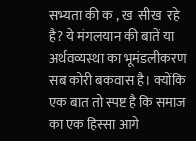सभ्यता की क , ख  सीख  रहे है? ये मंगलयान की बातें या अर्थवव्यस्था का भूमंडलीकरण सब कोरी बकवास है। क्योंकि एक बात तो स्पष्ट है कि समाज का एक हिस्सा आगे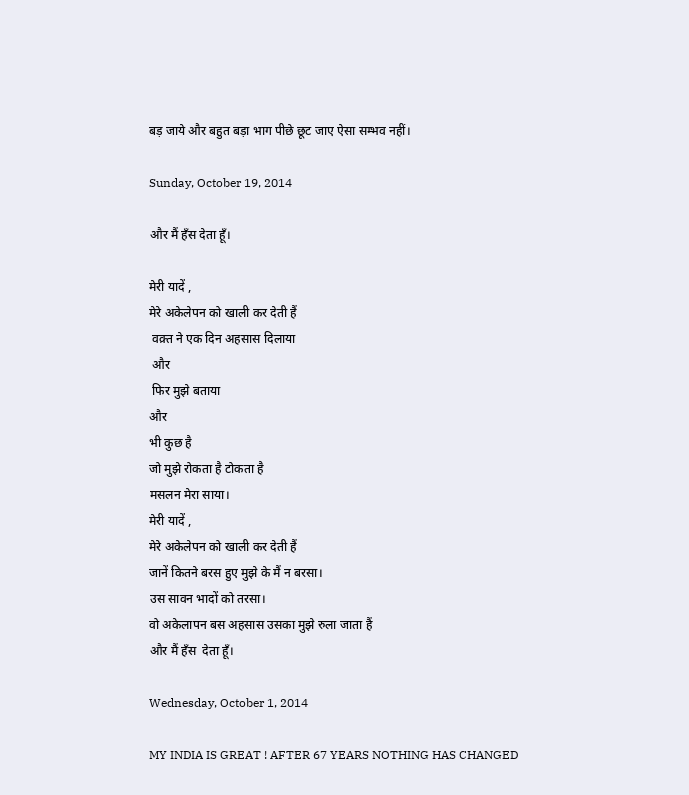बड़ जाये और बहुत बड़ा भाग पीछे छूट जाए ऐसा सम्भव नहीं।

Sunday, October 19, 2014

और मैं हँस देता हूँ।

मेरी यादें ,
मेरे अकेलेपन को खाली कर देती हैं
 वक़्त ने एक दिन अहसास दिलाया
 और
 फिर मुझे बताया
और
भी कुछ है
जो मुझे रोकता है टोकता है
मसलन मेरा साया।
मेरी यादें ,
मेरे अकेलेपन को खाली कर देती हैं
जानें कितने बरस हुए मुझे के मैं न बरसा।
उस सावन भादों को तरसा।
वो अकेलापन बस अहसास उसका मुझे रुला जाता हैं
और मैं हँस  देता हूँ।

Wednesday, October 1, 2014

MY INDIA IS GREAT ! AFTER 67 YEARS NOTHING HAS CHANGED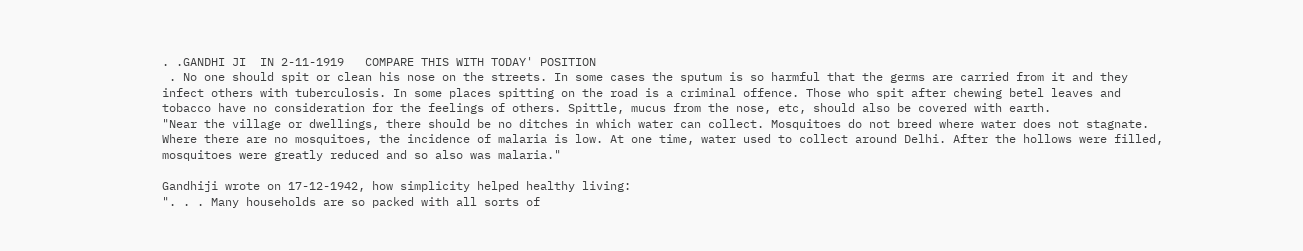. .GANDHI JI  IN 2-11-1919   COMPARE THIS WITH TODAY' POSITION
 . No one should spit or clean his nose on the streets. In some cases the sputum is so harmful that the germs are carried from it and they infect others with tuberculosis. In some places spitting on the road is a criminal offence. Those who spit after chewing betel leaves and tobacco have no consideration for the feelings of others. Spittle, mucus from the nose, etc, should also be covered with earth.
"Near the village or dwellings, there should be no ditches in which water can collect. Mosquitoes do not breed where water does not stagnate. Where there are no mosquitoes, the incidence of malaria is low. At one time, water used to collect around Delhi. After the hollows were filled, mosquitoes were greatly reduced and so also was malaria."

Gandhiji wrote on 17-12-1942, how simplicity helped healthy living:
". . . Many households are so packed with all sorts of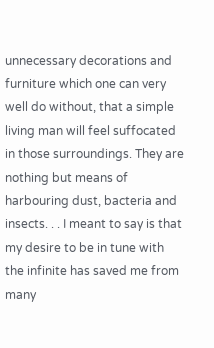unnecessary decorations and furniture which one can very well do without, that a simple living man will feel suffocated in those surroundings. They are nothing but means of harbouring dust, bacteria and insects. . . I meant to say is that my desire to be in tune with the infinite has saved me from many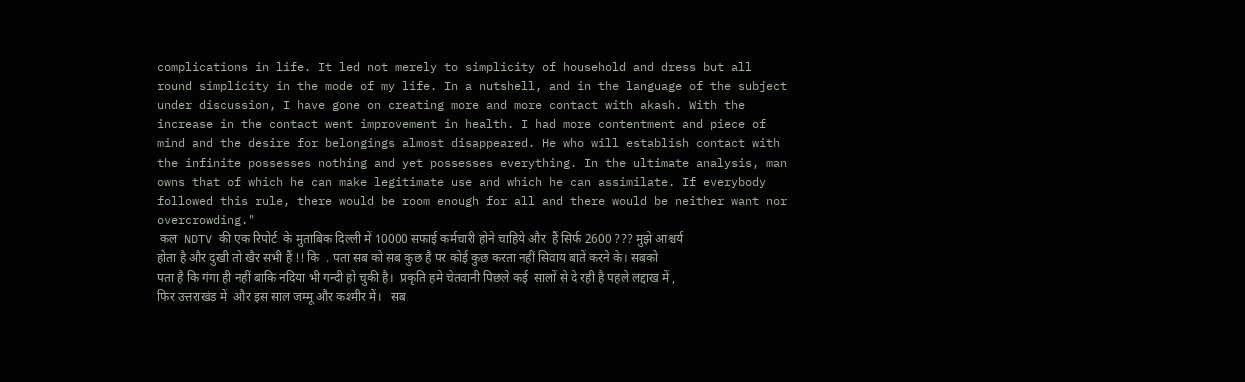complications in life. It led not merely to simplicity of household and dress but all round simplicity in the mode of my life. In a nutshell, and in the language of the subject under discussion, I have gone on creating more and more contact with akash. With the increase in the contact went improvement in health. I had more contentment and piece of mind and the desire for belongings almost disappeared. He who will establish contact with the infinite possesses nothing and yet possesses everything. In the ultimate analysis, man owns that of which he can make legitimate use and which he can assimilate. If everybody followed this rule, there would be room enough for all and there would be neither want nor overcrowding."
 कल  NDTV की एक रिपोर्ट  के मुताबिक दिल्ली में 10000 सफाई कर्मचारी होने चाहिये और  हैं सिर्फ 2600 ??? मुझे आश्चर्य होता है और दुखी तो खैर सभी हैं !! कि  . पता सब को सब कुछ है पर कोई कुछ करता नहीं सिवाय बातें करने के। सबको पता है कि गंगा ही नहीं बाकि नदिया भी गन्दी हो चुकी है।  प्रकृति हमे चेतवानी पिछले कई  सालों से दे रही है पहले लद्दाख में , फिर उत्तराखंड में  और इस साल जम्मू और कश्मीर में।   सब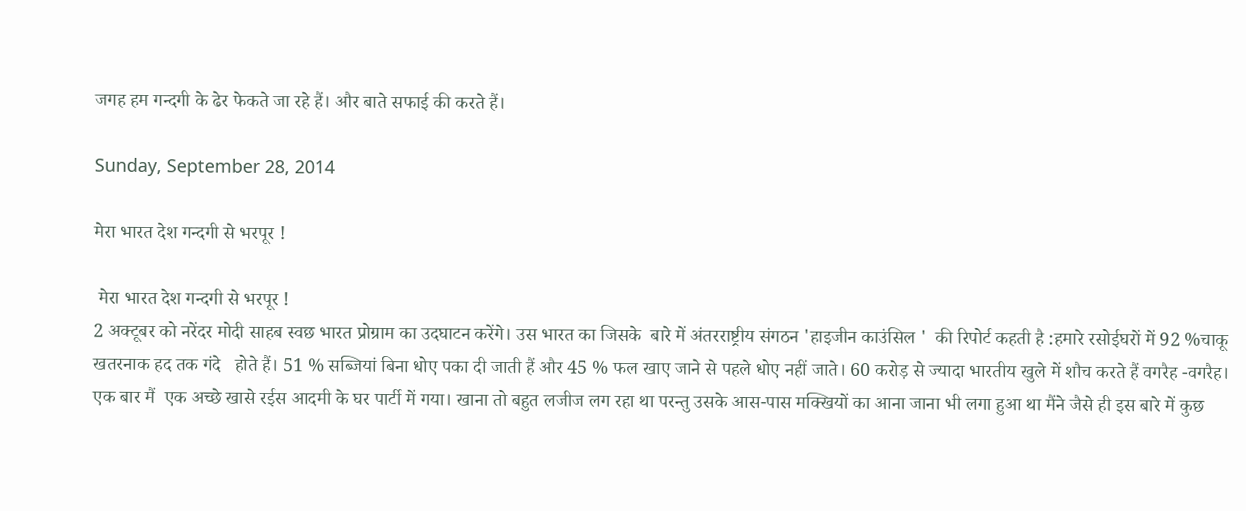जगह हम गन्दगी के ढेर फेकते जा रहे हैं। और बाते सफाई की करते हैं।

Sunday, September 28, 2014

मेरा भारत देश गन्दगी से भरपूर !

 मेरा भारत देश गन्दगी से भरपूर !
2 अक्टूबर को नरेंदर मोदी साहब स्वछ भारत प्रोग्राम का उदघाटन करेंगे। उस भारत का जिसके  बारे में अंतरराष्ट्रीय संगठन 'हाइजीन काउंसिल '  की रिपोर्ट कहती है :हमारे रसोईघरों में 92 %चाकू खतरनाक हद तक गंदे   होते हैं। 51 % सब्जियां बिना धोए पका दी जाती हैं और 45 % फल खाए जाने से पहले धोए नहीं जाते। 60 करोड़ से ज्यादा भारतीय खुले में शौच करते हैं वगरैह -वगरैह।
एक बार मैं  एक अच्छे खासे रईस आदमी के घर पार्टी में गया। खाना तो बहुत लजीज लग रहा था परन्तु उसके आस-पास मक्खियों का आना जाना भी लगा हुआ था मैंने जैसे ही इस बारे में कुछ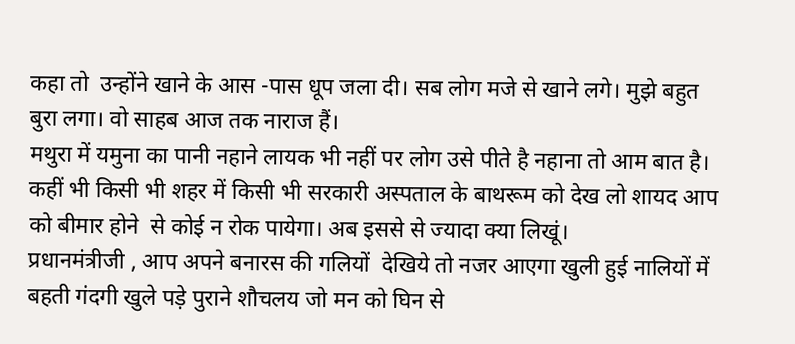कहा तो  उन्होंने खाने के आस -पास धूप जला दी। सब लोग मजे से खाने लगे। मुझे बहुत बुरा लगा। वो साहब आज तक नाराज हैं।
मथुरा में यमुना का पानी नहाने लायक भी नहीं पर लोग उसे पीते है नहाना तो आम बात है।
कहीं भी किसी भी शहर में किसी भी सरकारी अस्पताल के बाथरूम को देख लो शायद आप को बीमार होने  से कोई न रोक पायेगा। अब इससे से ज्यादा क्या लिखूं।
प्रधानमंत्रीजी , आप अपने बनारस की गलियों  देखिये तो नजर आएगा खुली हुई नालियों में बहती गंदगी खुले पड़े पुराने शौचलय जो मन को घिन से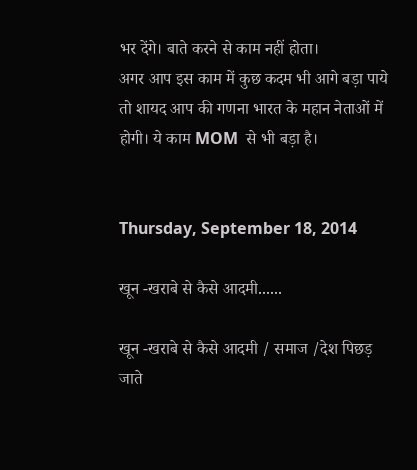भर देंगे। बाते करने से काम नहीं होता।
अगर आप इस काम में कुछ कदम भी आगे बड़ा पाये तो शायद आप की गणना भारत के महान नेताओं में होगी। ये काम MOM  से भी बड़ा है।


Thursday, September 18, 2014

खून -खराबे से कैसे आदमी......

खून -खराबे से कैसे आदमी / समाज /देश पिछड़ जाते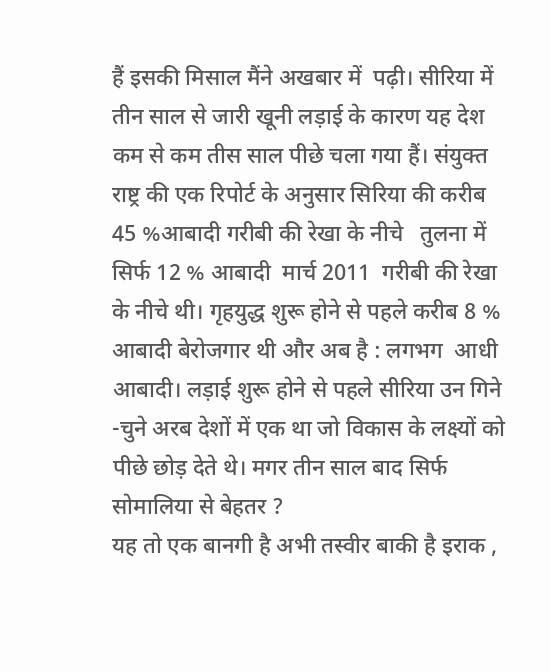हैं इसकी मिसाल मैंने अखबार में  पढ़ी। सीरिया में तीन साल से जारी खूनी लड़ाई के कारण यह देश कम से कम तीस साल पीछे चला गया हैं। संयुक्त राष्ट्र की एक रिपोर्ट के अनुसार सिरिया की करीब 45 %आबादी गरीबी की रेखा के नीचे   तुलना में   सिर्फ 12 % आबादी  मार्च 2011  गरीबी की रेखा के नीचे थी। गृहयुद्ध शुरू होने से पहले करीब 8 % आबादी बेरोजगार थी और अब है : लगभग  आधी आबादी। लड़ाई शुरू होने से पहले सीरिया उन गिने -चुने अरब देशों में एक था जो विकास के लक्ष्यों को पीछे छोड़ देते थे। मगर तीन साल बाद सिर्फ सोमालिया से बेहतर ?
यह तो एक बानगी है अभी तस्वीर बाकी है इराक ,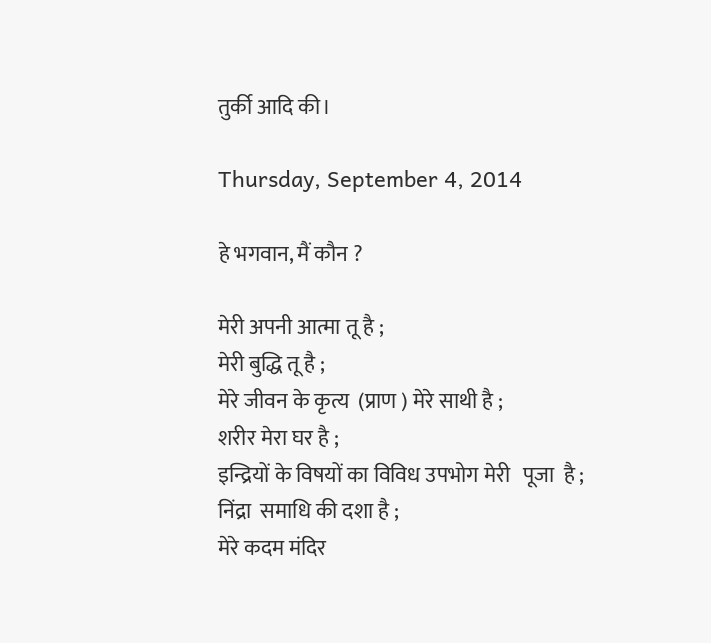तुर्की आदि की।

Thursday, September 4, 2014

हे भगवान, मैं कौन ?

मेरी अपनी आत्मा तू है ;
मेरी बुद्धि तू है ;
मेरे जीवन के कृत्य  (प्राण ) मेरे साथी है ;
शरीर मेरा घर है ;
इन्द्रियों के विषयों का विविध उपभोग मेरी   पूजा  है ;
निंद्रा  समाधि की दशा है ;
मेरे कदम मंदिर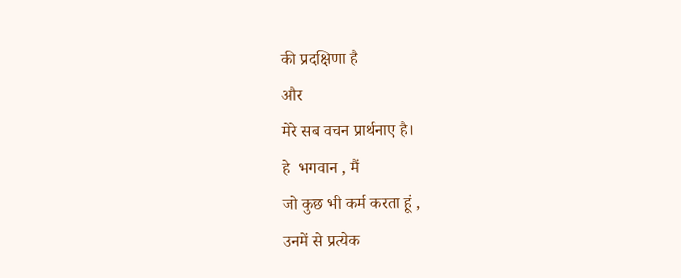की प्रदक्षिणा है
और
मेरे सब वचन प्रार्थनाए है।
हे  भगवान , मैं
जो कुछ भी कर्म करता हूं ,
उनमें से प्रत्येक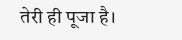तेरी ही पूजा है।